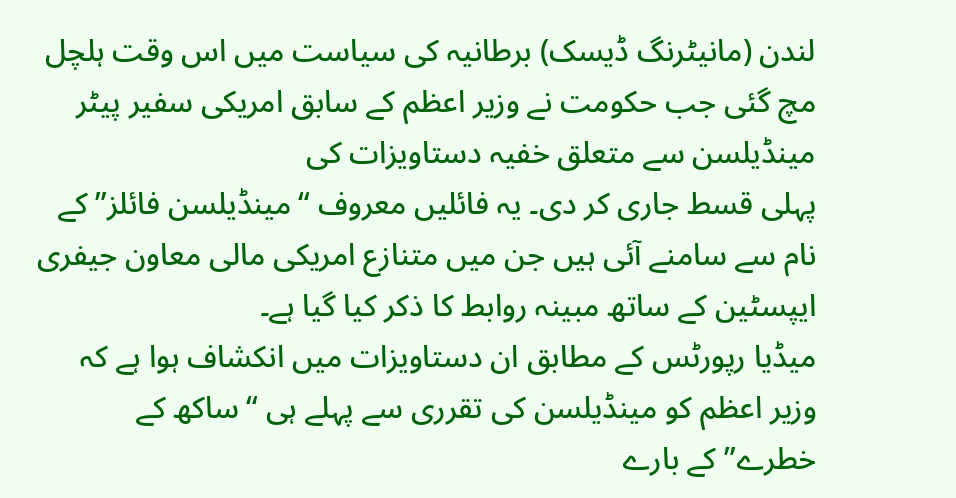لندن (مانیٹرنگ ڈیسک) برطانیہ کی سیاست میں اس وقت ہلچل مچ گئی جب حکومت نے وزیر اعظم کے سابق امریکی سفیر پیٹر مینڈیلسن سے متعلق خفیہ دستاویزات کی
پہلی قسط جاری کر دی۔ یہ فائلیں معروف “مینڈیلسن فائلز” کے نام سے سامنے آئی ہیں جن میں متنازع امریکی مالی معاون جیفری ایپسٹین کے ساتھ مبینہ روابط کا ذکر کیا گیا ہے۔
میڈیا رپورٹس کے مطابق ان دستاویزات میں انکشاف ہوا ہے کہ وزیر اعظم کو مینڈیلسن کی تقرری سے پہلے ہی “ساکھ کے خطرے” کے بارے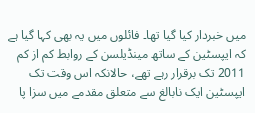میں خبردار کیا گیا تھا۔ فائلوں میں یہ بھی کہا گیا ہے کہ ایپسٹین کے ساتھ مینڈیلسن کے روابط کم از کم 2011 تک برقرار رہے تھے، حالانکہ اس وقت تک ایپسٹین ایک نابالغ سے متعلق مقدمے میں سزا پا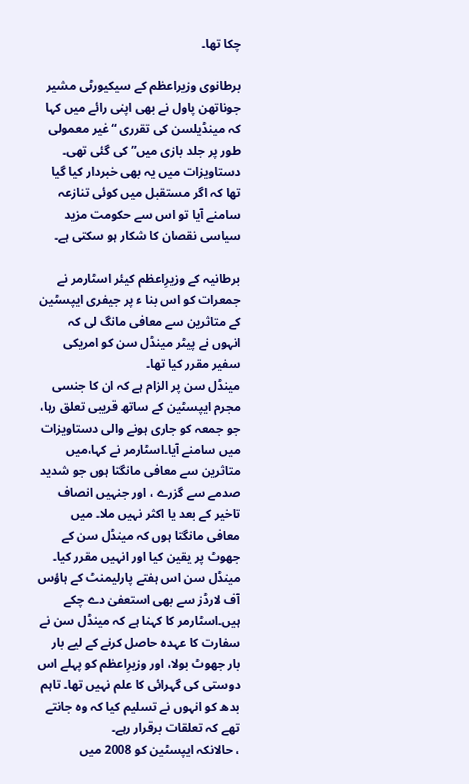چکا تھا۔

برطانوی وزیراعظم کے سیکیورٹی مشیر جوناتھن پاول نے بھی اپنی رائے میں کہا کہ مینڈیلسن کی تقرری “غیر معمولی طور پر جلد بازی میں” کی گئی تھی۔ دستاویزات میں یہ بھی خبردار کیا گیا تھا کہ اگر مستقبل میں کوئی تنازعہ سامنے آیا تو اس سے حکومت مزید سیاسی نقصان کا شکار ہو سکتی ہے۔

برطانیہ کے وزیرِاعظم کیئر اسٹارمر نے جمعرات کو اس بنا ء پر جیفری ایپسٹین کے متاثرین سے معافی مانگ لی کہ انہوں نے پیٹر مینڈل سن کو امریکی سفیر مقرر کیا تھا۔
مینڈل سن پر الزام ہے کہ ان کا جنسی مجرم ایپسٹین کے ساتھ قریبی تعلق رہا، جو جمعہ کو جاری ہونے والی دستاویزات میں سامنے آیا۔اسٹارمر نے کہا،میں متاثرین سے معافی مانگتا ہوں جو شدید صدمے سے گزرے ، اور جنہیں انصاف تاخیر کے بعد یا اکثر نہیں ملا۔ میں معافی مانگتا ہوں کہ مینڈل سن کے جھوٹ پر یقین کیا اور انہیں مقرر کیا۔
مینڈل سن اس ہفتے پارلیمنٹ کے ہاؤس آف لارڈز سے بھی استعفیٰ دے چکے ہیں۔اسٹارمر کا کہنا ہے کہ مینڈل سن نے سفارت کا عہدہ حاصل کرنے کے لیے بار بار جھوٹ بولا، اور وزیرِاعظم کو پہلے اس دوستی کی گہرائی کا علم نہیں تھا۔ تاہم بدھ کو انہوں نے تسلیم کیا کہ وہ جانتے تھے کہ تعلقات برقرار رہے۔
، حالانکہ ایپسٹین کو 2008 میں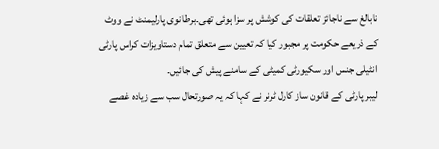نابالغ سے ناجائز تعلقات کی کوشش پر سزا ہوئی تھی۔برطانوی پارلیمنٹ نے ووٹ کے ذریعے حکومت پر مجبور کیا کہ تعیین سے متعلق تمام دستاویزات کراس پارٹی انٹیلی جنس اور سکیورٹی کمیٹی کے سامنے پیش کی جائیں۔
لیبر پارٹی کے قانون ساز کارل ٹرنر نے کہا کہ یہ صورتحال سب سے زیادہ غصے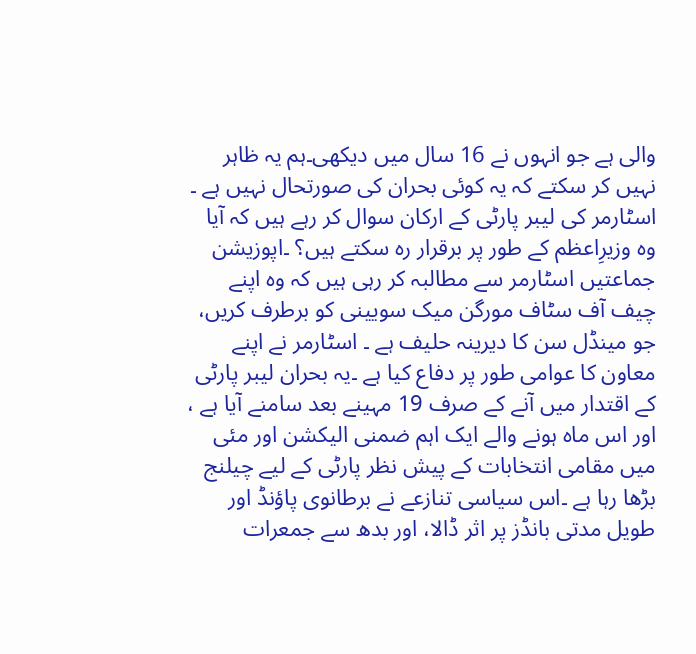والی ہے جو انہوں نے 16 سال میں دیکھی۔ہم یہ ظاہر نہیں کر سکتے کہ یہ کوئی بحران کی صورتحال نہیں ہے ۔
اسٹارمر کی لیبر پارٹی کے ارکان سوال کر رہے ہیں کہ آیا وہ وزیرِاعظم کے طور پر برقرار رہ سکتے ہیں؟ ۔اپوزیشن جماعتیں اسٹارمر سے مطالبہ کر رہی ہیں کہ وہ اپنے چیف آف سٹاف مورگن میک سویینی کو برطرف کریں،
جو مینڈل سن کا دیرینہ حلیف ہے ۔ اسٹارمر نے اپنے معاون کا عوامی طور پر دفاع کیا ہے ۔یہ بحران لیبر پارٹی کے اقتدار میں آنے کے صرف 19 مہینے بعد سامنے آیا ہے ، اور اس ماہ ہونے والے ایک اہم ضمنی الیکشن اور مئی میں مقامی انتخابات کے پیش نظر پارٹی کے لیے چیلنج بڑھا رہا ہے ۔اس سیاسی تنازعے نے برطانوی پاؤنڈ اور طویل مدتی بانڈز پر اثر ڈالا، اور بدھ سے جمعرات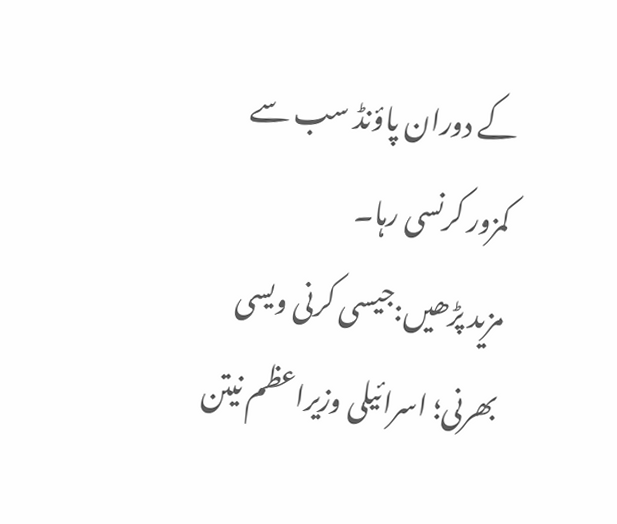کے دوران پاؤنڈ سب سے کمزور کرنسی رہا۔
مزید پڑھیں:جیسی کرنی ویسی بھرنی؛ اسرائیلی وزیراعظم نیتن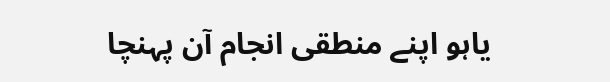یاہو اپنے منطقی انجام آن پہنچا